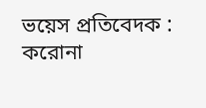ভয়েস প্রতিবেদক :
করোনা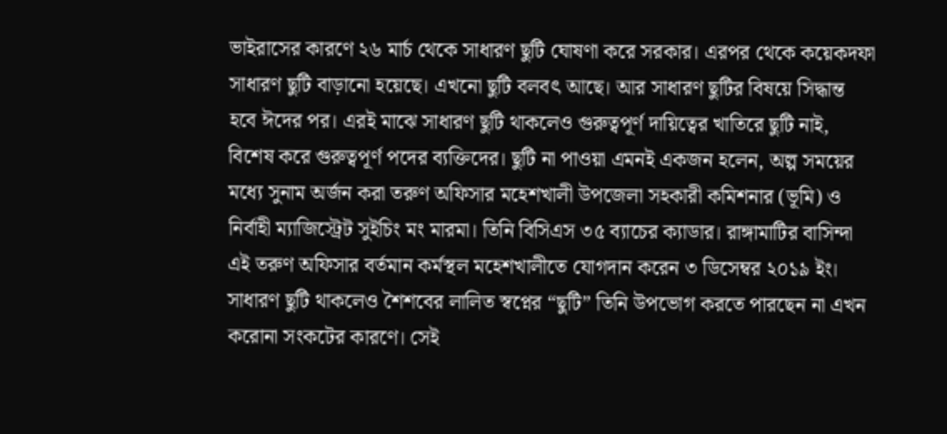ভাইরাসের কারণে ২৬ মার্চ থেকে সাধারণ ছুটি ঘোষণা করে সরকার। এরপর থেকে কয়েকদফা সাধারণ ছুটি বাড়ানো হয়েছে। এখনো ছুটি বলবৎ আছে। আর সাধারণ ছুটির বিষয়ে সিদ্ধান্ত হবে ঈদের পর। এরই মাঝে সাধারণ ছুটি থাকলেও গুরুত্বপূর্ণ দায়িত্বের খাতিরে ছুটি নাই, বিশেষ করে গুরুত্বপূর্ণ পদের ব্যক্তিদের। ছুটি না পাওয়া এমনই একজন হলেন, অল্প সময়ের মধ্যে সুনাম অর্জন করা তরুণ অফিসার মহেশখালী উপজেলা সহকারী কমিশনার (ভূমি) ও নির্বাহী ম্যাজিস্ট্রেট সুইচিং মং মারমা। তিনি বিসিএস ৩৫ ব্যাচের ক্যাডার। রাঙ্গামাটির বাসিন্দা এই তরুণ অফিসার বর্তমান কর্মস্থল মহেশখালীতে যোগদান করেন ৩ ডিসেম্বর ২০১৯ ইং।
সাধারণ ছুটি থাকলেও শৈশবের লালিত স্বপ্নের “ছুটি” তিনি উপভোগ করতে পারছেন না এখন করোনা সংকটের কারণে। সেই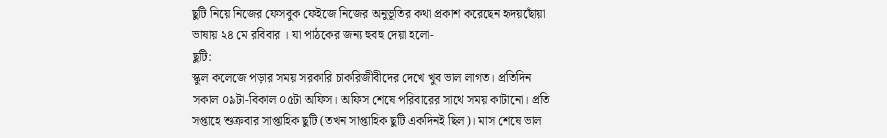ছুটি নিয়ে নিজের ফেসবুক ফেইজে নিজের অনুভূতির কথা প্রকাশ করেছেন হৃদয়ছোঁয়া ভাষায় ২৪ মে রবিবার । যা পাঠকের জন্য হুবহু দেয়া হলো-
ছুটি:
স্কুল কলেজে পড়ার সময় সরকারি চাকরিজীবীদের দেখে খুব ভাল লাগত। প্রতিদিন সকাল ০৯টা-বিকাল ০৫টা অফিস। অফিস শেষে পরিবারের সাথে সময় কাটানো। প্রতি সপ্তাহে শুক্রবার সাপ্তাহিক ছুটি (তখন সাপ্তাহিক ছুটি একদিনই ছিল)। মাস শেষে ভাল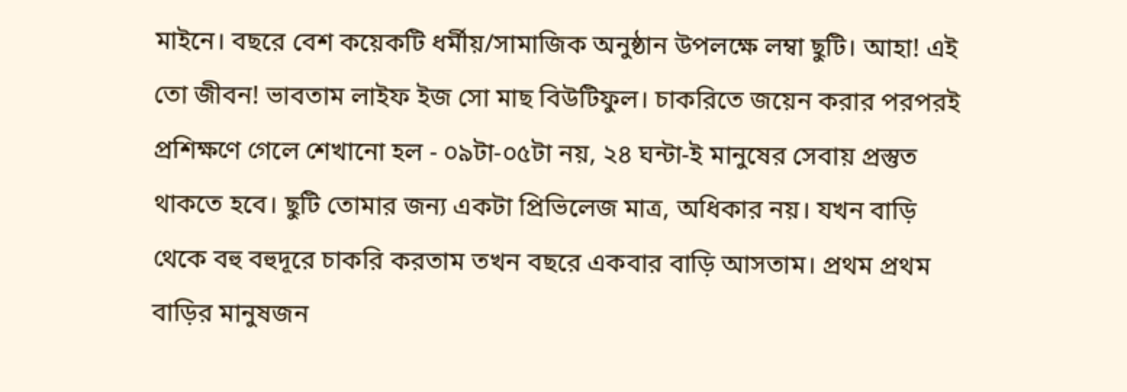মাইনে। বছরে বেশ কয়েকটি ধর্মীয়/সামাজিক অনুষ্ঠান উপলক্ষে লম্বা ছুটি। আহা! এই তো জীবন! ভাবতাম লাইফ ইজ সো মাছ বিউটিফুল। চাকরিতে জয়েন করার পরপরই প্রশিক্ষণে গেলে শেখানো হল - ০৯টা-০৫টা নয়, ২৪ ঘন্টা-ই মানুষের সেবায় প্রস্তুত থাকতে হবে। ছুটি তোমার জন্য একটা প্রিভিলেজ মাত্র, অধিকার নয়। যখন বাড়ি থেকে বহু বহুদূরে চাকরি করতাম তখন বছরে একবার বাড়ি আসতাম। প্রথম প্রথম বাড়ির মানুষজন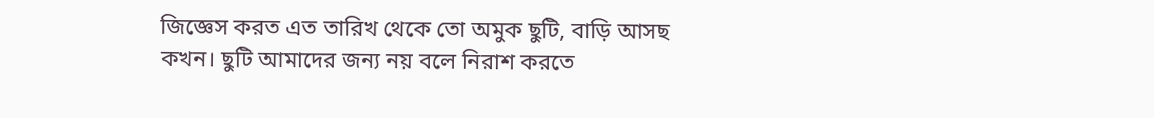জিজ্ঞেস করত এত তারিখ থেকে তো অমুক ছুটি, বাড়ি আসছ কখন। ছুটি আমাদের জন্য নয় বলে নিরাশ করতে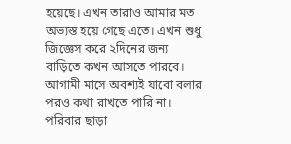হয়েছে। এখন তারাও আমার মত অভ্যস্ত হয়ে গেছে এতে। এখন শুধু জিজ্ঞেস করে ২দিনের জন্য বাড়িতে কখন আসতে পারবে। আগামী মাসে অবশ্যই যাবো বলার পরও কথা রাখতে পারি না। পরিবার ছাড়া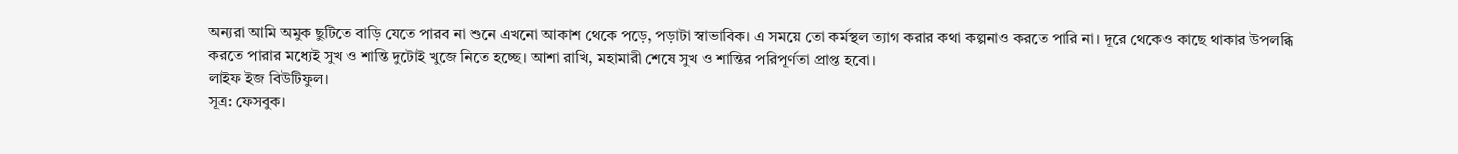অন্যরা আমি অমুক ছুটিতে বাড়ি যেতে পারব না শুনে এখনো আকাশ থেকে পড়ে, পড়াটা স্বাভাবিক। এ সময়ে তো কর্মস্থল ত্যাগ করার কথা কল্পনাও করতে পারি না। দূরে থেকেও কাছে থাকার উপলব্ধি করতে পারার মধ্যেই সুখ ও শান্তি দুটোই খুজে নিতে হচ্ছে। আশা রাখি, মহামারী শেষে সুখ ও শান্তির পরিপূর্ণতা প্রাপ্ত হবো।
লাইফ ইজ বিউটিফুল।
সূত্র: ফেসবুক।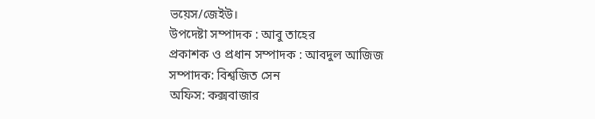ভয়েস/জেইউ।
উপদেষ্টা সম্পাদক : আবু তাহের
প্রকাশক ও প্রধান সম্পাদক : আবদুল আজিজ
সম্পাদক: বিশ্বজিত সেন
অফিস: কক্সবাজার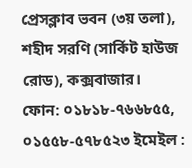প্রেসক্লাব ভবন (৩য় তলা), শহীদ সরণি (সার্কিট হাউজ রোড), কক্সবাজার।
ফোন: ০১৮১৮-৭৬৬৮৫৫, ০১৫৫৮-৫৭৮৫২৩ ইমেইল :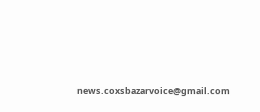news.coxsbazarvoice@gmail.com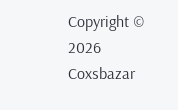Copyright © 2026 Coxsbazar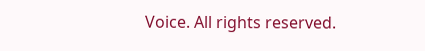Voice. All rights reserved.